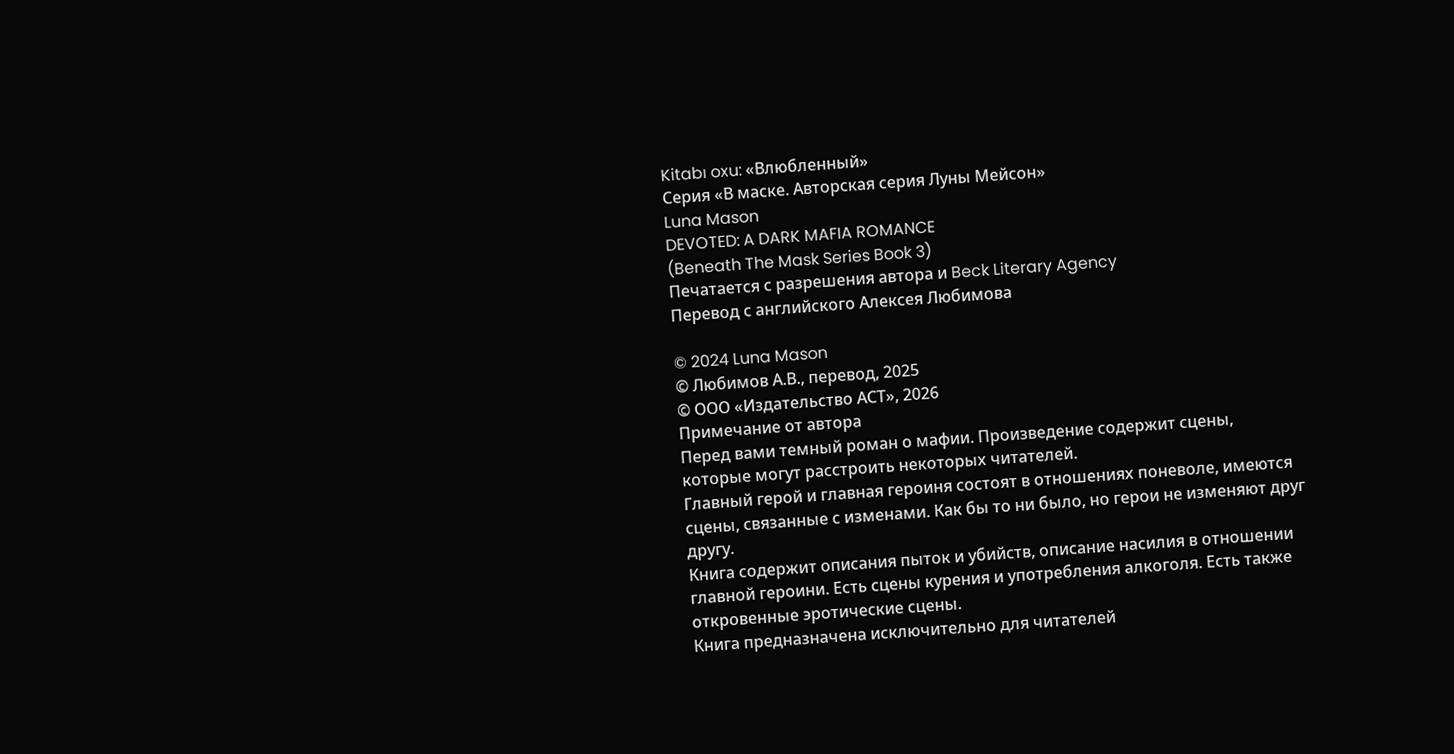Kitabı oxu: «Влюбленный»
Серия «В маске. Авторская серия Луны Мейсон»
Luna Mason
DEVOTED: A DARK MAFIA ROMANCE
(Beneath The Mask Series Book 3)
Печатается с разрешения автора и Beck Literary Agency
Перевод с английского Алексея Любимова

© 2024 Luna Mason
© Любимов А.В., перевод, 2025
© ООО «Издательство АСТ», 2026
Примечание от автора
Перед вами темный роман о мафии. Произведение содержит сцены, которые могут расстроить некоторых читателей.
Главный герой и главная героиня состоят в отношениях поневоле, имеются сцены, связанные с изменами. Как бы то ни было, но герои не изменяют друг другу.
Книга содержит описания пыток и убийств, описание насилия в отношении главной героини. Есть сцены курения и употребления алкоголя. Есть также откровенные эротические сцены.
Книга предназначена исключительно для читателей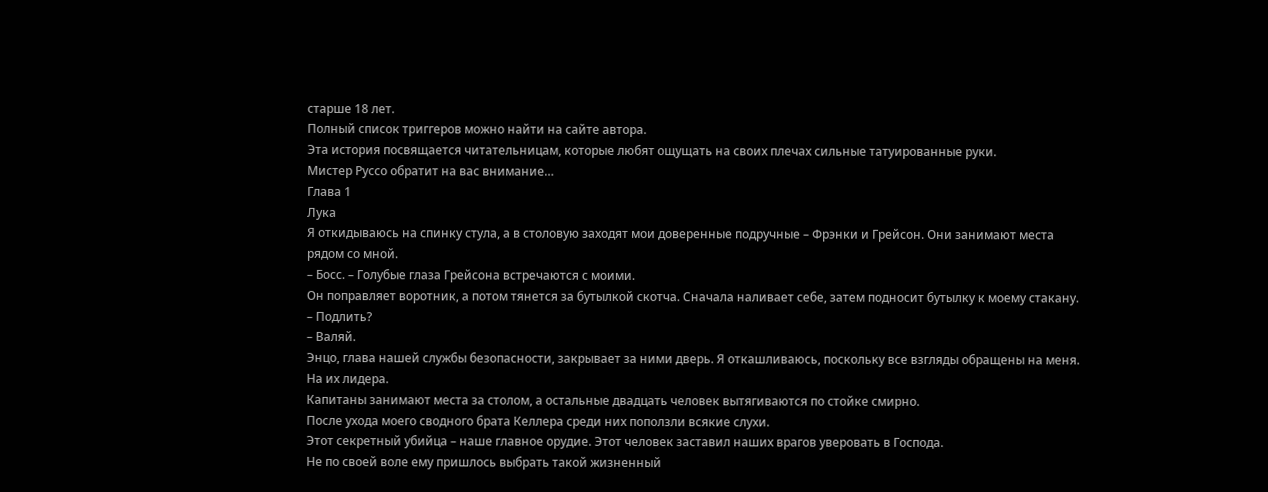старше 18 лет.
Полный список триггеров можно найти на сайте автора.
Эта история посвящается читательницам, которые любят ощущать на своих плечах сильные татуированные руки.
Мистер Руссо обратит на вас внимание…
Глава 1
Лука
Я откидываюсь на спинку стула, а в столовую заходят мои доверенные подручные – Фрэнки и Грейсон. Они занимают места рядом со мной.
– Босс. – Голубые глаза Грейсона встречаются с моими.
Он поправляет воротник, а потом тянется за бутылкой скотча. Сначала наливает себе, затем подносит бутылку к моему стакану.
– Подлить?
– Валяй.
Энцо, глава нашей службы безопасности, закрывает за ними дверь. Я откашливаюсь, поскольку все взгляды обращены на меня.
На их лидера.
Капитаны занимают места за столом, а остальные двадцать человек вытягиваются по стойке смирно.
После ухода моего сводного брата Келлера среди них поползли всякие слухи.
Этот секретный убийца – наше главное орудие. Этот человек заставил наших врагов уверовать в Господа.
Не по своей воле ему пришлось выбрать такой жизненный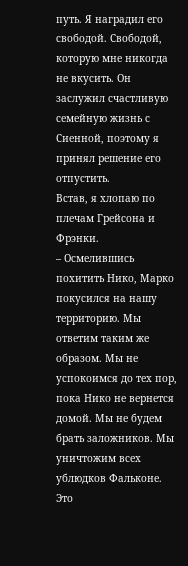путь. Я наградил его свободой. Свободой, которую мне никогда не вкусить. Он заслужил счастливую семейную жизнь с Сиенной, поэтому я принял решение его отпустить.
Встав, я хлопаю по плечам Грейсона и Фрэнки.
– Осмелившись похитить Нико, Марко покусился на нашу территорию. Мы ответим таким же образом. Мы не успокоимся до тех пор, пока Нико не вернется домой. Мы не будем брать заложников. Мы уничтожим всех ублюдков Фальконе. Это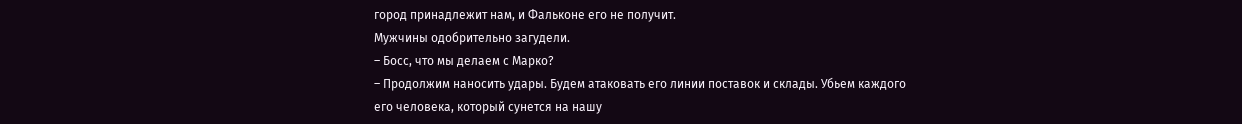город принадлежит нам, и Фальконе его не получит.
Мужчины одобрительно загудели.
– Босс, что мы делаем с Марко?
– Продолжим наносить удары. Будем атаковать его линии поставок и склады. Убьем каждого его человека, который сунется на нашу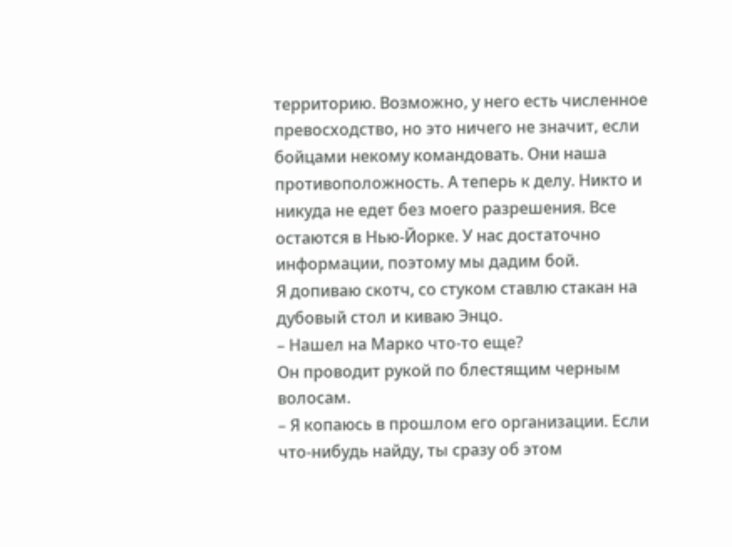территорию. Возможно, у него есть численное превосходство, но это ничего не значит, если бойцами некому командовать. Они наша противоположность. А теперь к делу. Никто и никуда не едет без моего разрешения. Все остаются в Нью-Йорке. У нас достаточно информации, поэтому мы дадим бой.
Я допиваю скотч, со стуком ставлю стакан на дубовый стол и киваю Энцо.
– Нашел на Марко что-то еще?
Он проводит рукой по блестящим черным волосам.
– Я копаюсь в прошлом его организации. Если что-нибудь найду, ты сразу об этом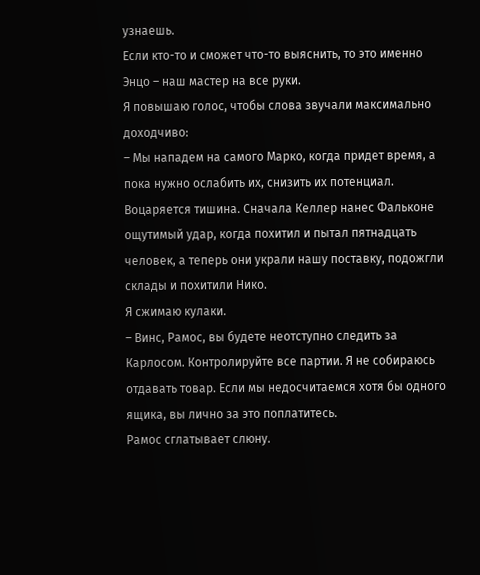узнаешь.
Если кто-то и сможет что-то выяснить, то это именно Энцо – наш мастер на все руки.
Я повышаю голос, чтобы слова звучали максимально доходчиво:
– Мы нападем на самого Марко, когда придет время, а пока нужно ослабить их, снизить их потенциал.
Воцаряется тишина. Сначала Келлер нанес Фальконе ощутимый удар, когда похитил и пытал пятнадцать человек, а теперь они украли нашу поставку, подожгли склады и похитили Нико.
Я сжимаю кулаки.
– Винс, Рамос, вы будете неотступно следить за Карлосом. Контролируйте все партии. Я не собираюсь отдавать товар. Если мы недосчитаемся хотя бы одного ящика, вы лично за это поплатитесь.
Рамос сглатывает слюну.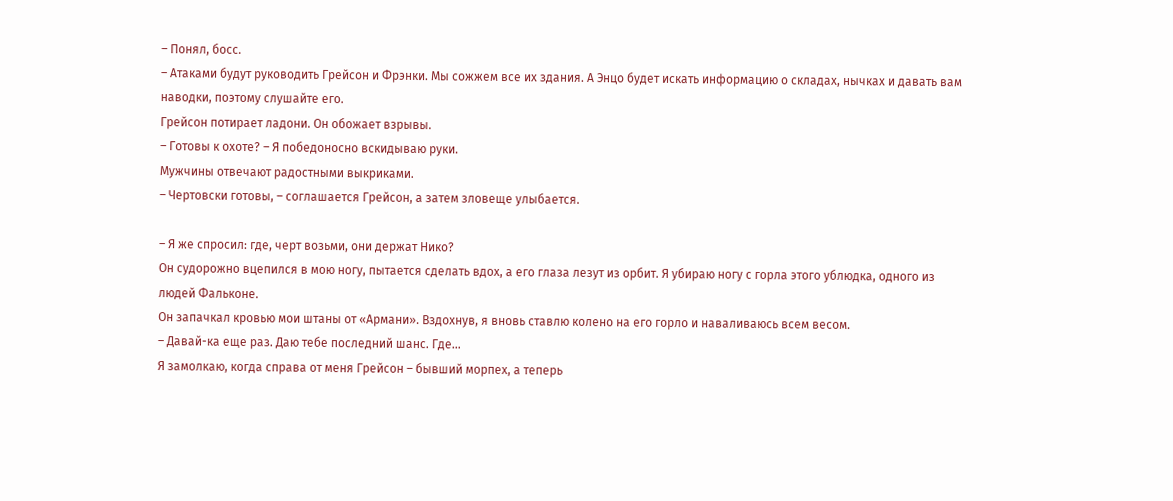– Понял, босс.
– Атаками будут руководить Грейсон и Фрэнки. Мы сожжем все их здания. А Энцо будет искать информацию о складах, нычках и давать вам наводки, поэтому слушайте его.
Грейсон потирает ладони. Он обожает взрывы.
– Готовы к охоте? – Я победоносно вскидываю руки.
Мужчины отвечают радостными выкриками.
– Чертовски готовы, – соглашается Грейсон, а затем зловеще улыбается.

– Я же спросил: где, черт возьми, они держат Нико?
Он судорожно вцепился в мою ногу, пытается сделать вдох, а его глаза лезут из орбит. Я убираю ногу с горла этого ублюдка, одного из людей Фальконе.
Он запачкал кровью мои штаны от «Армани». Вздохнув, я вновь ставлю колено на его горло и наваливаюсь всем весом.
– Давай-ка еще раз. Даю тебе последний шанс. Где…
Я замолкаю, когда справа от меня Грейсон – бывший морпех, а теперь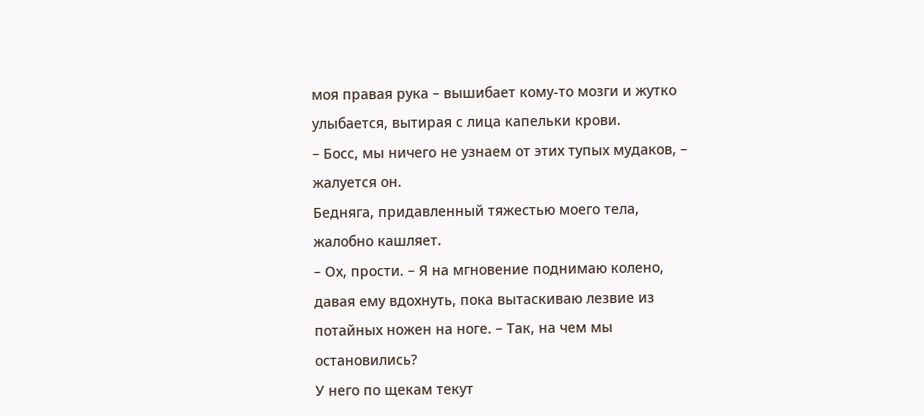моя правая рука – вышибает кому-то мозги и жутко улыбается, вытирая с лица капельки крови.
– Босс, мы ничего не узнаем от этих тупых мудаков, – жалуется он.
Бедняга, придавленный тяжестью моего тела, жалобно кашляет.
– Ох, прости. – Я на мгновение поднимаю колено, давая ему вдохнуть, пока вытаскиваю лезвие из потайных ножен на ноге. – Так, на чем мы остановились?
У него по щекам текут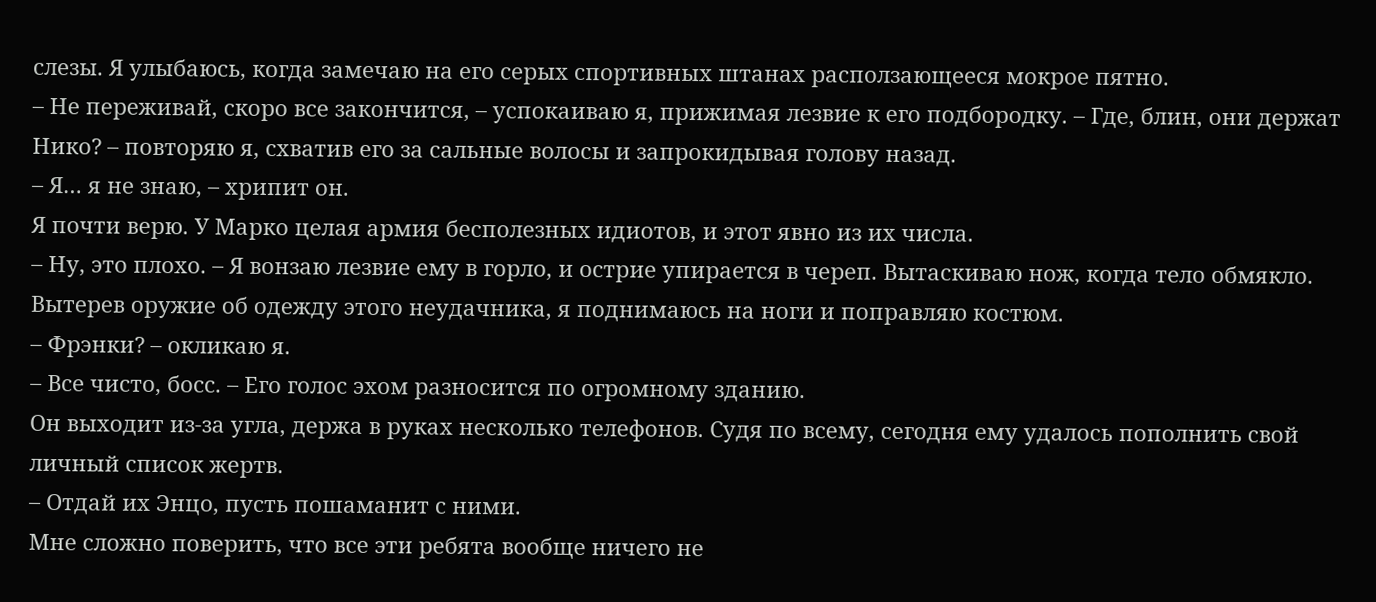слезы. Я улыбаюсь, когда замечаю на его серых спортивных штанах расползающееся мокрое пятно.
– Не переживай, скоро все закончится, – успокаиваю я, прижимая лезвие к его подбородку. – Где, блин, они держат Нико? – повторяю я, схватив его за сальные волосы и запрокидывая голову назад.
– Я… я не знаю, – хрипит он.
Я почти верю. У Марко целая армия бесполезных идиотов, и этот явно из их числа.
– Ну, это плохо. – Я вонзаю лезвие ему в горло, и острие упирается в череп. Вытаскиваю нож, когда тело обмякло.
Вытерев оружие об одежду этого неудачника, я поднимаюсь на ноги и поправляю костюм.
– Фрэнки? – окликаю я.
– Все чисто, босс. – Его голос эхом разносится по огромному зданию.
Он выходит из-за угла, держа в руках несколько телефонов. Судя по всему, сегодня ему удалось пополнить свой личный список жертв.
– Отдай их Энцо, пусть пошаманит с ними.
Мне сложно поверить, что все эти ребята вообще ничего не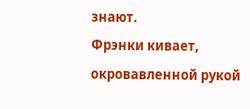знают.
Фрэнки кивает, окровавленной рукой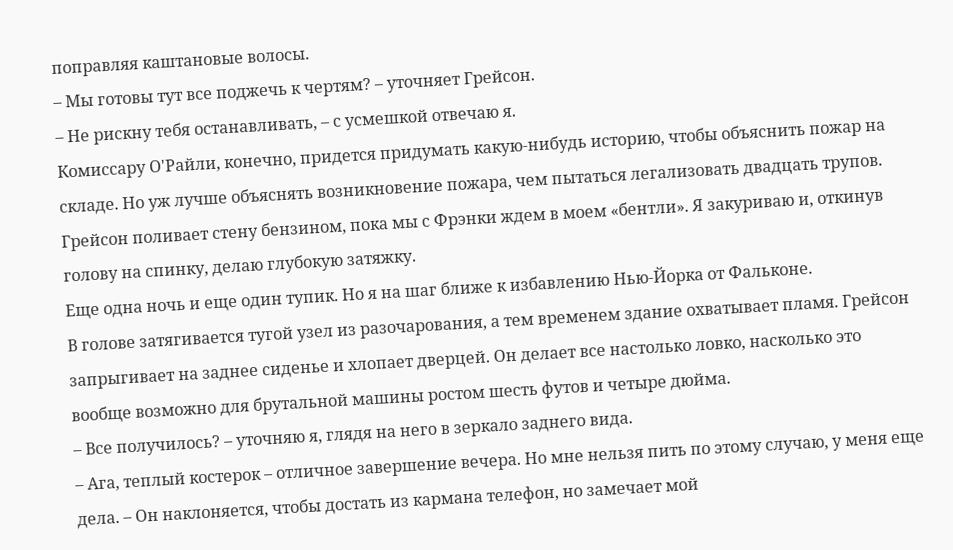поправляя каштановые волосы.
– Мы готовы тут все поджечь к чертям? – уточняет Грейсон.
– Не рискну тебя останавливать, – с усмешкой отвечаю я.
Комиссару О'Райли, конечно, придется придумать какую-нибудь историю, чтобы объяснить пожар на складе. Но уж лучше объяснять возникновение пожара, чем пытаться легализовать двадцать трупов.
Грейсон поливает стену бензином, пока мы с Фрэнки ждем в моем «бентли». Я закуриваю и, откинув голову на спинку, делаю глубокую затяжку.
Еще одна ночь и еще один тупик. Но я на шаг ближе к избавлению Нью-Йорка от Фальконе.
В голове затягивается тугой узел из разочарования, а тем временем здание охватывает пламя. Грейсон запрыгивает на заднее сиденье и хлопает дверцей. Он делает все настолько ловко, насколько это вообще возможно для брутальной машины ростом шесть футов и четыре дюйма.
– Все получилось? – уточняю я, глядя на него в зеркало заднего вида.
– Ага, теплый костерок – отличное завершение вечера. Но мне нельзя пить по этому случаю, у меня еще дела. – Он наклоняется, чтобы достать из кармана телефон, но замечает мой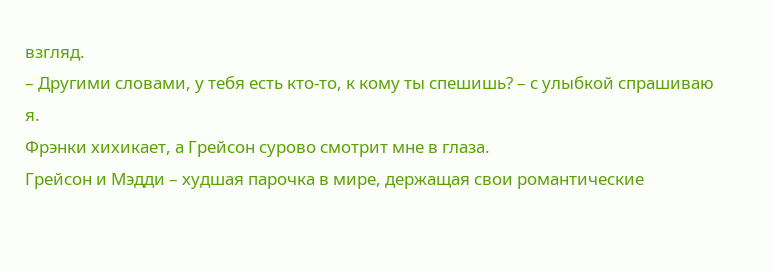взгляд.
– Другими словами, у тебя есть кто-то, к кому ты спешишь? – с улыбкой спрашиваю я.
Фрэнки хихикает, а Грейсон сурово смотрит мне в глаза.
Грейсон и Мэдди – худшая парочка в мире, держащая свои романтические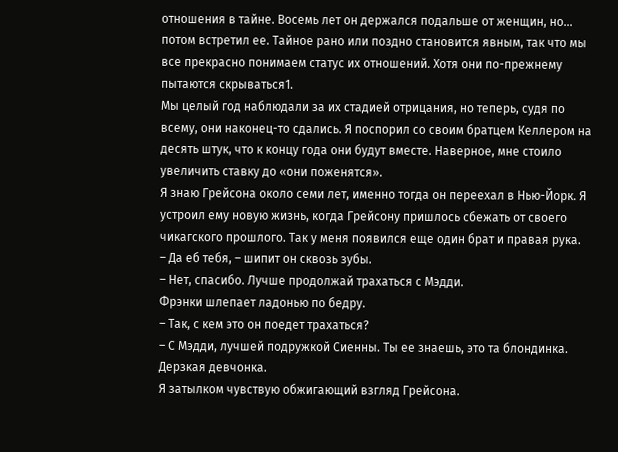отношения в тайне. Восемь лет он держался подальше от женщин, но… потом встретил ее. Тайное рано или поздно становится явным, так что мы все прекрасно понимаем статус их отношений. Хотя они по-прежнему пытаются скрываться1.
Мы целый год наблюдали за их стадией отрицания, но теперь, судя по всему, они наконец-то сдались. Я поспорил со своим братцем Келлером на десять штук, что к концу года они будут вместе. Наверное, мне стоило увеличить ставку до «они поженятся».
Я знаю Грейсона около семи лет, именно тогда он переехал в Нью-Йорк. Я устроил ему новую жизнь, когда Грейсону пришлось сбежать от своего чикагского прошлого. Так у меня появился еще один брат и правая рука.
– Да еб тебя, – шипит он сквозь зубы.
– Нет, спасибо. Лучше продолжай трахаться с Мэдди.
Фрэнки шлепает ладонью по бедру.
– Так, с кем это он поедет трахаться?
– С Мэдди, лучшей подружкой Сиенны. Ты ее знаешь, это та блондинка. Дерзкая девчонка.
Я затылком чувствую обжигающий взгляд Грейсона.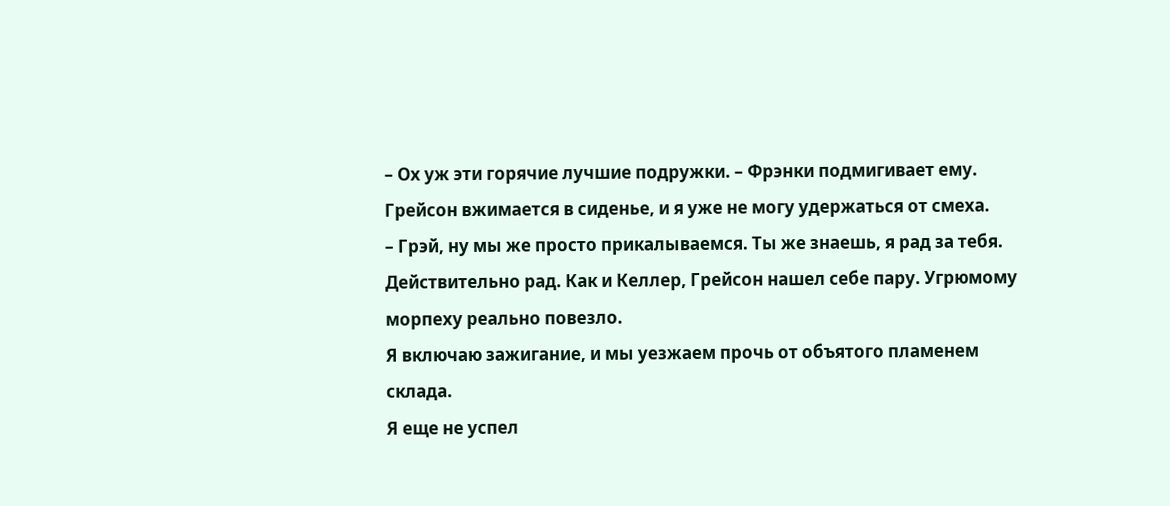– Ох уж эти горячие лучшие подружки. – Фрэнки подмигивает ему.
Грейсон вжимается в сиденье, и я уже не могу удержаться от смеха.
– Грэй, ну мы же просто прикалываемся. Ты же знаешь, я рад за тебя.
Действительно рад. Как и Келлер, Грейсон нашел себе пару. Угрюмому морпеху реально повезло.
Я включаю зажигание, и мы уезжаем прочь от объятого пламенем склада.
Я еще не успел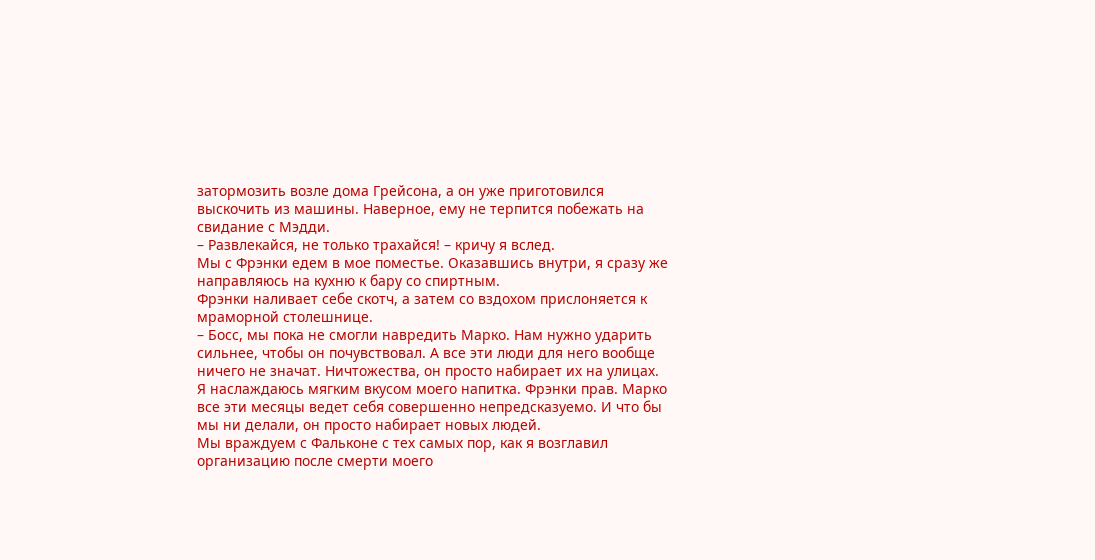затормозить возле дома Грейсона, а он уже приготовился выскочить из машины. Наверное, ему не терпится побежать на свидание с Мэдди.
– Развлекайся, не только трахайся! – кричу я вслед.
Мы с Фрэнки едем в мое поместье. Оказавшись внутри, я сразу же направляюсь на кухню к бару со спиртным.
Фрэнки наливает себе скотч, а затем со вздохом прислоняется к мраморной столешнице.
– Босс, мы пока не смогли навредить Марко. Нам нужно ударить сильнее, чтобы он почувствовал. А все эти люди для него вообще ничего не значат. Ничтожества, он просто набирает их на улицах.
Я наслаждаюсь мягким вкусом моего напитка. Фрэнки прав. Марко все эти месяцы ведет себя совершенно непредсказуемо. И что бы мы ни делали, он просто набирает новых людей.
Мы враждуем с Фальконе с тех самых пор, как я возглавил организацию после смерти моего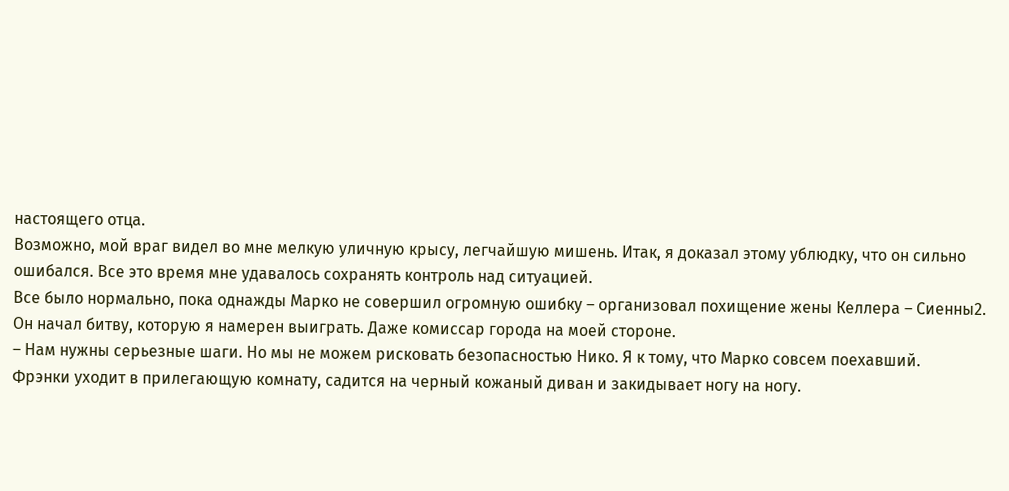настоящего отца.
Возможно, мой враг видел во мне мелкую уличную крысу, легчайшую мишень. Итак, я доказал этому ублюдку, что он сильно ошибался. Все это время мне удавалось сохранять контроль над ситуацией.
Все было нормально, пока однажды Марко не совершил огромную ошибку – организовал похищение жены Келлера – Сиенны2. Он начал битву, которую я намерен выиграть. Даже комиссар города на моей стороне.
– Нам нужны серьезные шаги. Но мы не можем рисковать безопасностью Нико. Я к тому, что Марко совсем поехавший.
Фрэнки уходит в прилегающую комнату, садится на черный кожаный диван и закидывает ногу на ногу.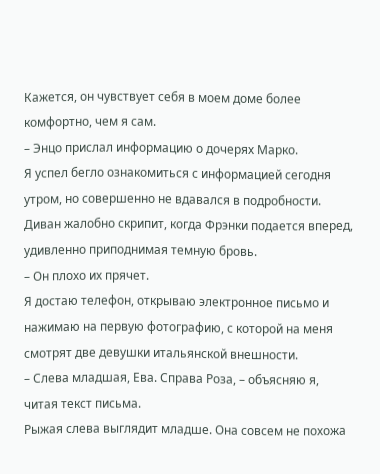Кажется, он чувствует себя в моем доме более комфортно, чем я сам.
– Энцо прислал информацию о дочерях Марко.
Я успел бегло ознакомиться с информацией сегодня утром, но совершенно не вдавался в подробности.
Диван жалобно скрипит, когда Фрэнки подается вперед, удивленно приподнимая темную бровь.
– Он плохо их прячет.
Я достаю телефон, открываю электронное письмо и нажимаю на первую фотографию, с которой на меня смотрят две девушки итальянской внешности.
– Слева младшая, Ева. Справа Роза, – объясняю я, читая текст письма.
Рыжая слева выглядит младше. Она совсем не похожа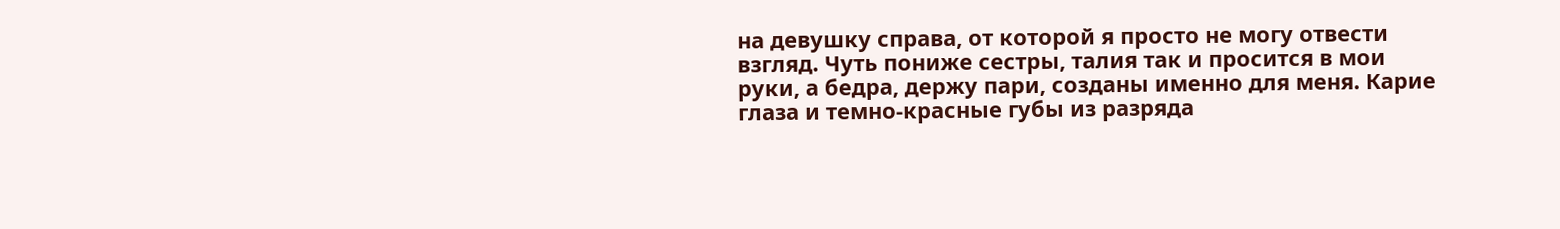на девушку справа, от которой я просто не могу отвести взгляд. Чуть пониже сестры, талия так и просится в мои руки, а бедра, держу пари, созданы именно для меня. Карие глаза и темно-красные губы из разряда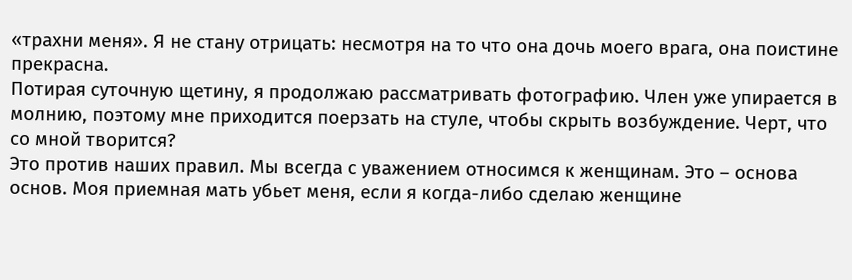«трахни меня». Я не стану отрицать: несмотря на то что она дочь моего врага, она поистине прекрасна.
Потирая суточную щетину, я продолжаю рассматривать фотографию. Член уже упирается в молнию, поэтому мне приходится поерзать на стуле, чтобы скрыть возбуждение. Черт, что со мной творится?
Это против наших правил. Мы всегда с уважением относимся к женщинам. Это – основа основ. Моя приемная мать убьет меня, если я когда-либо сделаю женщине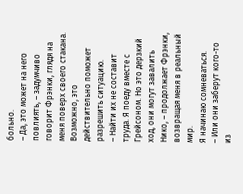больно.
– Да, это может на него повлиять, – задумчиво говорит Фрэнки, глядя на меня поверх своего стакана.
Возможно, это действительно поможет разрешить ситуацию.
– Найти их не составит труда. Я поеду вместе с Грейсоном. Но это дерзкий ход, они могут завалить Нико, – продолжает Фрэнки, возвращая меня в реальный мир.
Я начинаю сомневаться.
– Или они заберут кого-то из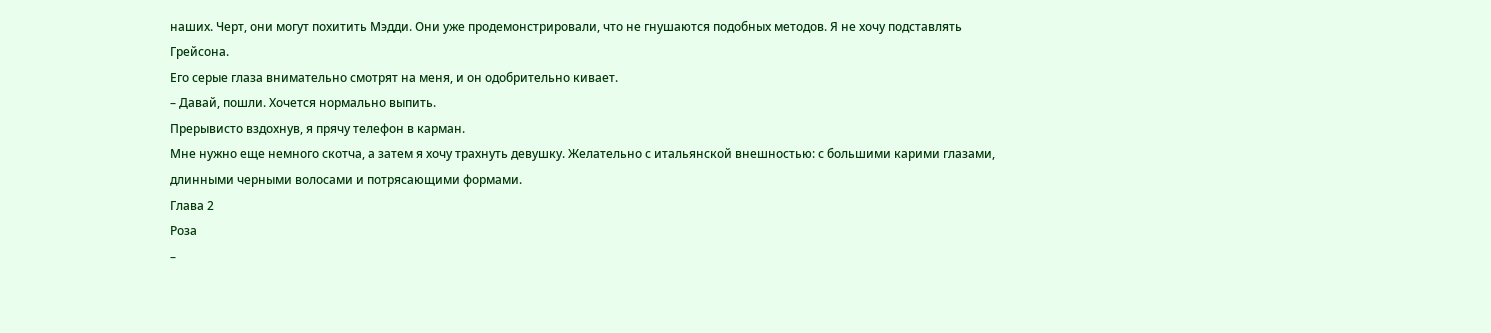наших. Черт, они могут похитить Мэдди. Они уже продемонстрировали, что не гнушаются подобных методов. Я не хочу подставлять Грейсона.
Его серые глаза внимательно смотрят на меня, и он одобрительно кивает.
– Давай, пошли. Хочется нормально выпить.
Прерывисто вздохнув, я прячу телефон в карман.
Мне нужно еще немного скотча, а затем я хочу трахнуть девушку. Желательно с итальянской внешностью: с большими карими глазами, длинными черными волосами и потрясающими формами.
Глава 2
Роза
–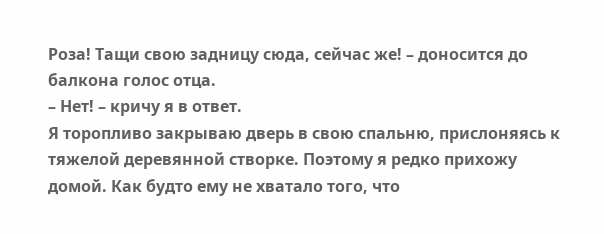Роза! Тащи свою задницу сюда, сейчас же! – доносится до балкона голос отца.
– Нет! – кричу я в ответ.
Я торопливо закрываю дверь в свою спальню, прислоняясь к тяжелой деревянной створке. Поэтому я редко прихожу домой. Как будто ему не хватало того, что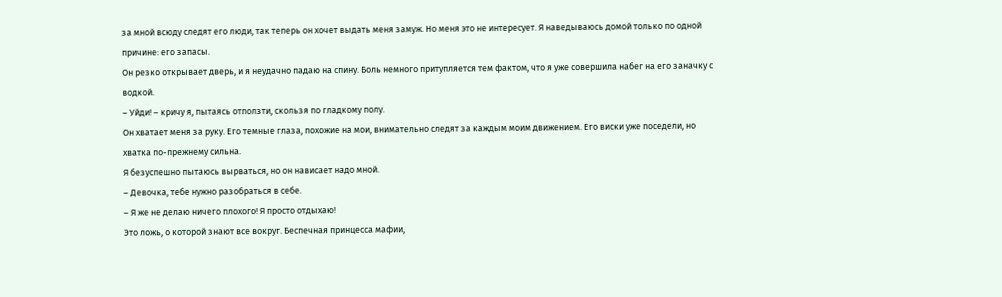за мной всюду следят его люди, так теперь он хочет выдать меня замуж. Но меня это не интересует. Я наведываюсь домой только по одной причине: его запасы.
Он резко открывает дверь, и я неудачно падаю на спину. Боль немного притупляется тем фактом, что я уже совершила набег на его заначку с водкой.
– Уйди! – кричу я, пытаясь отползти, скользя по гладкому полу.
Он хватает меня за руку. Его темные глаза, похожие на мои, внимательно следят за каждым моим движением. Его виски уже поседели, но хватка по-прежнему сильна.
Я безуспешно пытаюсь вырваться, но он нависает надо мной.
– Девочка, тебе нужно разобраться в себе.
– Я же не делаю ничего плохого! Я просто отдыхаю!
Это ложь, о которой знают все вокруг. Беспечная принцесса мафии,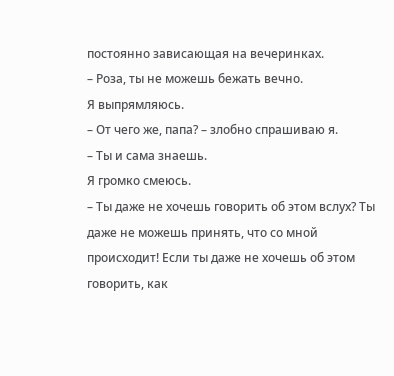постоянно зависающая на вечеринках.
– Роза, ты не можешь бежать вечно.
Я выпрямляюсь.
– От чего же, папа? – злобно спрашиваю я.
– Ты и сама знаешь.
Я громко смеюсь.
– Ты даже не хочешь говорить об этом вслух? Ты даже не можешь принять, что со мной происходит! Если ты даже не хочешь об этом говорить, как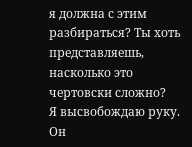я должна с этим разбираться? Ты хоть представляешь, насколько это чертовски сложно?
Я высвобождаю руку. Он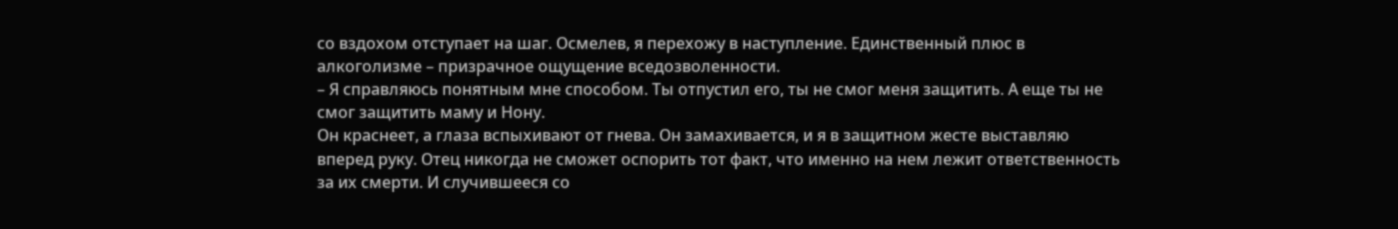со вздохом отступает на шаг. Осмелев, я перехожу в наступление. Единственный плюс в алкоголизме – призрачное ощущение вседозволенности.
– Я справляюсь понятным мне способом. Ты отпустил его, ты не смог меня защитить. А еще ты не смог защитить маму и Нону.
Он краснеет, а глаза вспыхивают от гнева. Он замахивается, и я в защитном жесте выставляю вперед руку. Отец никогда не сможет оспорить тот факт, что именно на нем лежит ответственность за их смерти. И случившееся со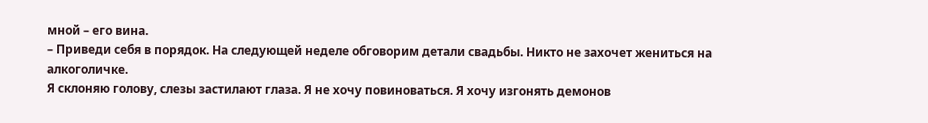мной – его вина.
– Приведи себя в порядок. На следующей неделе обговорим детали свадьбы. Никто не захочет жениться на алкоголичке.
Я склоняю голову, слезы застилают глаза. Я не хочу повиноваться. Я хочу изгонять демонов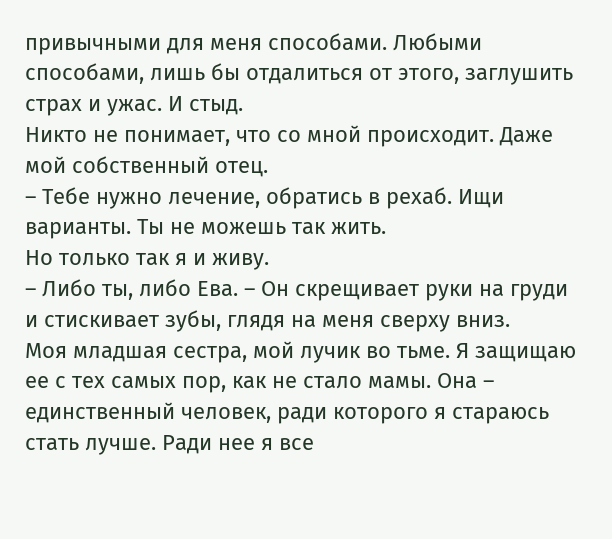привычными для меня способами. Любыми способами, лишь бы отдалиться от этого, заглушить страх и ужас. И стыд.
Никто не понимает, что со мной происходит. Даже мой собственный отец.
– Тебе нужно лечение, обратись в рехаб. Ищи варианты. Ты не можешь так жить.
Но только так я и живу.
– Либо ты, либо Ева. – Он скрещивает руки на груди и стискивает зубы, глядя на меня сверху вниз.
Моя младшая сестра, мой лучик во тьме. Я защищаю ее с тех самых пор, как не стало мамы. Она – единственный человек, ради которого я стараюсь стать лучше. Ради нее я все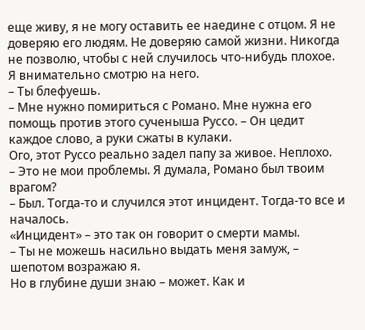еще живу, я не могу оставить ее наедине с отцом. Я не доверяю его людям. Не доверяю самой жизни. Никогда не позволю, чтобы с ней случилось что-нибудь плохое.
Я внимательно смотрю на него.
– Ты блефуешь.
– Мне нужно помириться с Романо. Мне нужна его помощь против этого сученыша Руссо. – Он цедит каждое слово, а руки сжаты в кулаки.
Ого, этот Руссо реально задел папу за живое. Неплохо.
– Это не мои проблемы. Я думала, Романо был твоим врагом?
– Был. Тогда-то и случился этот инцидент. Тогда-то все и началось.
«Инцидент» – это так он говорит о смерти мамы.
– Ты не можешь насильно выдать меня замуж, – шепотом возражаю я.
Но в глубине души знаю – может. Как и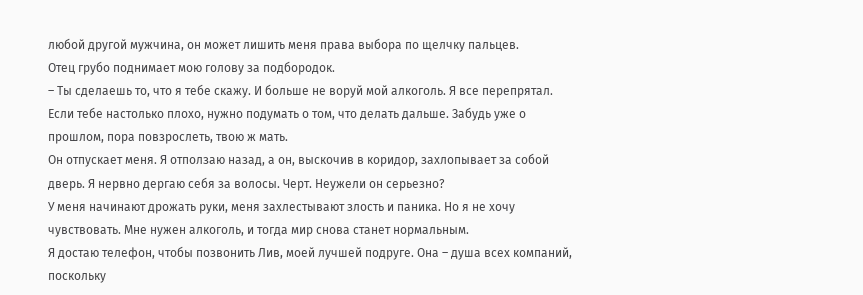любой другой мужчина, он может лишить меня права выбора по щелчку пальцев.
Отец грубо поднимает мою голову за подбородок.
– Ты сделаешь то, что я тебе скажу. И больше не воруй мой алкоголь. Я все перепрятал. Если тебе настолько плохо, нужно подумать о том, что делать дальше. Забудь уже о прошлом, пора повзрослеть, твою ж мать.
Он отпускает меня. Я отползаю назад, а он, выскочив в коридор, захлопывает за собой дверь. Я нервно дергаю себя за волосы. Черт. Неужели он серьезно?
У меня начинают дрожать руки, меня захлестывают злость и паника. Но я не хочу чувствовать. Мне нужен алкоголь, и тогда мир снова станет нормальным.
Я достаю телефон, чтобы позвонить Лив, моей лучшей подруге. Она – душа всех компаний, поскольку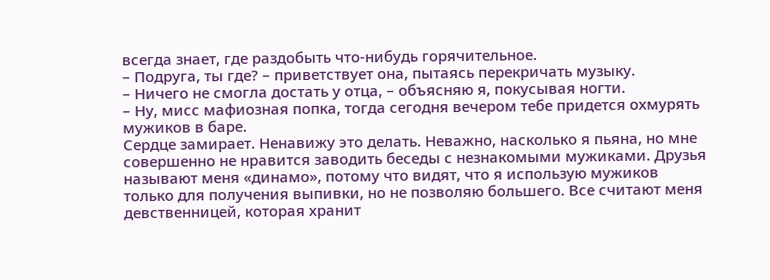всегда знает, где раздобыть что-нибудь горячительное.
– Подруга, ты где? – приветствует она, пытаясь перекричать музыку.
– Ничего не смогла достать у отца, – объясняю я, покусывая ногти.
– Ну, мисс мафиозная попка, тогда сегодня вечером тебе придется охмурять мужиков в баре.
Сердце замирает. Ненавижу это делать. Неважно, насколько я пьяна, но мне совершенно не нравится заводить беседы с незнакомыми мужиками. Друзья называют меня «динамо», потому что видят, что я использую мужиков только для получения выпивки, но не позволяю большего. Все считают меня девственницей, которая хранит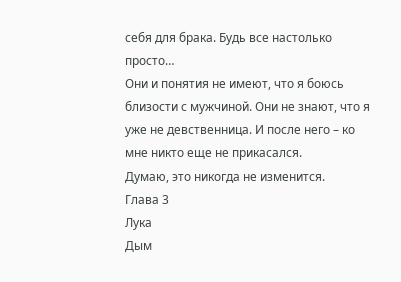себя для брака. Будь все настолько просто…
Они и понятия не имеют, что я боюсь близости с мужчиной. Они не знают, что я уже не девственница. И после него – ко мне никто еще не прикасался.
Думаю, это никогда не изменится.
Глава 3
Лука
Дым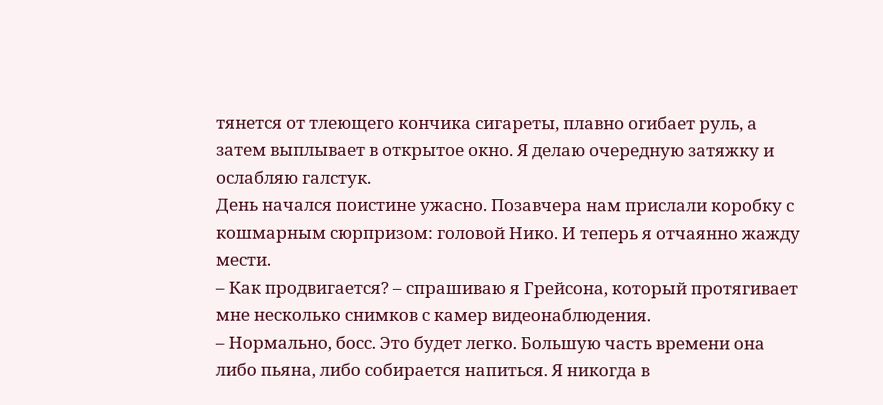тянется от тлеющего кончика сигареты, плавно огибает руль, а затем выплывает в открытое окно. Я делаю очередную затяжку и ослабляю галстук.
День начался поистине ужасно. Позавчера нам прислали коробку с кошмарным сюрпризом: головой Нико. И теперь я отчаянно жажду мести.
– Как продвигается? – спрашиваю я Грейсона, который протягивает мне несколько снимков с камер видеонаблюдения.
– Нормально, босс. Это будет легко. Большую часть времени она либо пьяна, либо собирается напиться. Я никогда в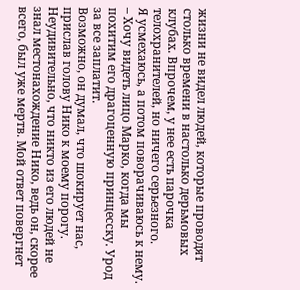жизни не видел людей, которые проводят столько времени в настолько дерьмовых клубах. Впрочем, у нее есть парочка телохранителей, но ничего серьезного.
Я усмехаюсь, а потом поворачиваюсь к нему.
– Хочу видеть лицо Марко, когда мы похитим его драгоценную принцесску. Урод за все заплатит.
Возможно, он думал, что шокирует нас, прислав голову Нико к моему порогу. Неудивительно, что никто из его людей не знал местонахождение Нико, ведь он, скорее всего, был уже мертв. Мой ответ повергнет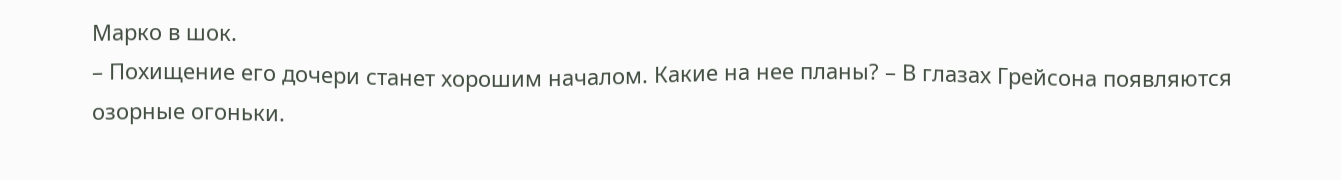Марко в шок.
– Похищение его дочери станет хорошим началом. Какие на нее планы? – В глазах Грейсона появляются озорные огоньки.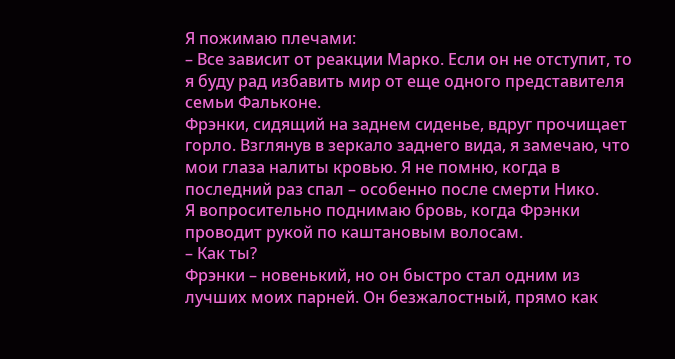Я пожимаю плечами:
– Все зависит от реакции Марко. Если он не отступит, то я буду рад избавить мир от еще одного представителя семьи Фальконе.
Фрэнки, сидящий на заднем сиденье, вдруг прочищает горло. Взглянув в зеркало заднего вида, я замечаю, что мои глаза налиты кровью. Я не помню, когда в последний раз спал – особенно после смерти Нико.
Я вопросительно поднимаю бровь, когда Фрэнки проводит рукой по каштановым волосам.
– Как ты?
Фрэнки – новенький, но он быстро стал одним из лучших моих парней. Он безжалостный, прямо как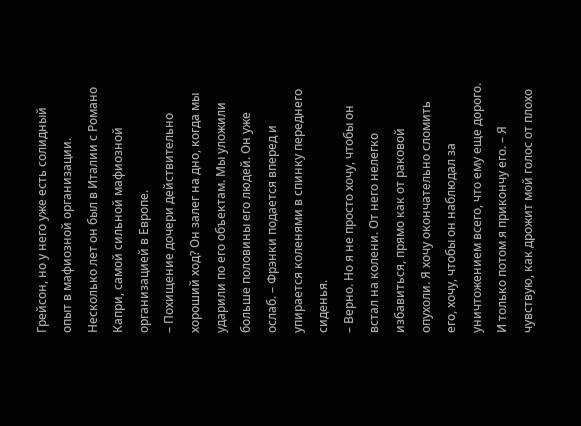Грейсон, но у него уже есть солидный опыт в мафиозной организации. Несколько лет он был в Италии с Романо Капри, самой сильной мафиозной организацией в Европе.
– Похищение дочери действительно хороший ход? Он залег на дно, когда мы ударили по его объектам. Мы уложили больше половины его людей. Он уже ослаб. – Фрэнки подается вперед и упирается коленями в спинку переднего сиденья.
– Верно. Но я не просто хочу, чтобы он встал на колени. От него нелегко избавиться, прямо как от раковой опухоли. Я хочу окончательно сломить его, хочу, чтобы он наблюдал за уничтожением всего, что ему еще дорого. И только потом я прикончу его. – Я чувствую, как дрожит мой голос от плохо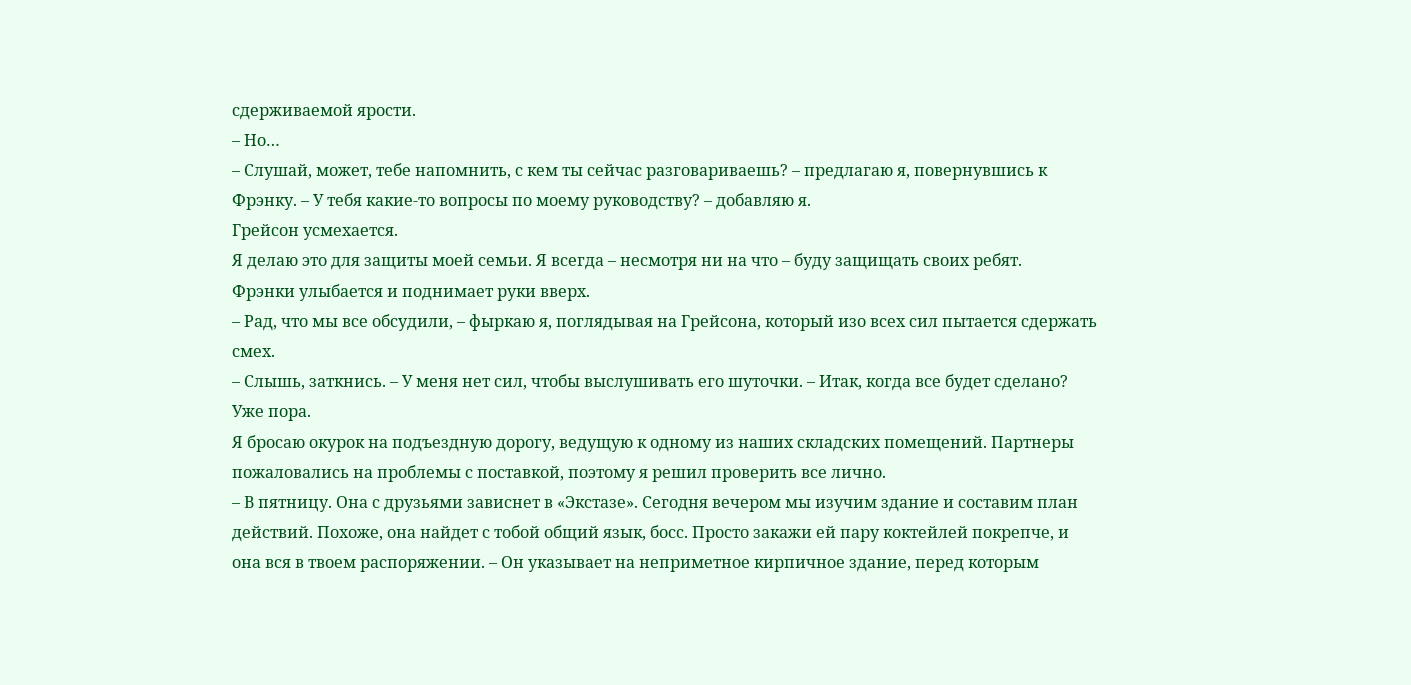сдерживаемой ярости.
– Но…
– Слушай, может, тебе напомнить, с кем ты сейчас разговариваешь? – предлагаю я, повернувшись к Фрэнку. – У тебя какие-то вопросы по моему руководству? – добавляю я.
Грейсон усмехается.
Я делаю это для защиты моей семьи. Я всегда – несмотря ни на что – буду защищать своих ребят.
Фрэнки улыбается и поднимает руки вверх.
– Рад, что мы все обсудили, – фыркаю я, поглядывая на Грейсона, который изо всех сил пытается сдержать смех.
– Слышь, заткнись. – У меня нет сил, чтобы выслушивать его шуточки. – Итак, когда все будет сделано? Уже пора.
Я бросаю окурок на подъездную дорогу, ведущую к одному из наших складских помещений. Партнеры пожаловались на проблемы с поставкой, поэтому я решил проверить все лично.
– В пятницу. Она с друзьями зависнет в «Экстазе». Сегодня вечером мы изучим здание и составим план действий. Похоже, она найдет с тобой общий язык, босс. Просто закажи ей пару коктейлей покрепче, и она вся в твоем распоряжении. – Он указывает на неприметное кирпичное здание, перед которым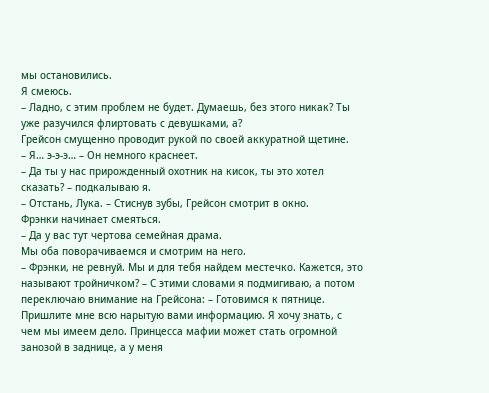мы остановились.
Я смеюсь.
– Ладно, с этим проблем не будет. Думаешь, без этого никак? Ты уже разучился флиртовать с девушками, а?
Грейсон смущенно проводит рукой по своей аккуратной щетине.
– Я… э-э-э… – Он немного краснеет.
– Да ты у нас прирожденный охотник на кисок, ты это хотел сказать? – подкалываю я.
– Отстань, Лука. – Стиснув зубы, Грейсон смотрит в окно.
Фрэнки начинает смеяться.
– Да у вас тут чертова семейная драма.
Мы оба поворачиваемся и смотрим на него.
– Фрэнки, не ревнуй. Мы и для тебя найдем местечко. Кажется, это называют тройничком? – С этими словами я подмигиваю, а потом переключаю внимание на Грейсона: – Готовимся к пятнице. Пришлите мне всю нарытую вами информацию. Я хочу знать, с чем мы имеем дело. Принцесса мафии может стать огромной занозой в заднице, а у меня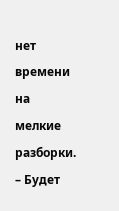нет времени на мелкие разборки.
– Будет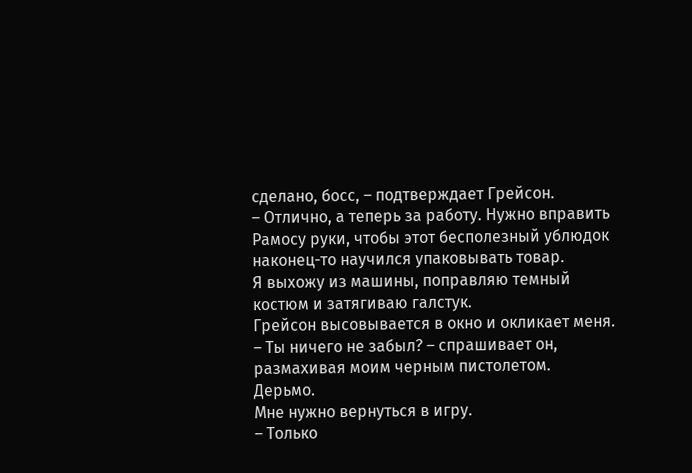сделано, босс, – подтверждает Грейсон.
– Отлично, а теперь за работу. Нужно вправить Рамосу руки, чтобы этот бесполезный ублюдок наконец-то научился упаковывать товар.
Я выхожу из машины, поправляю темный костюм и затягиваю галстук.
Грейсон высовывается в окно и окликает меня.
– Ты ничего не забыл? – спрашивает он, размахивая моим черным пистолетом.
Дерьмо.
Мне нужно вернуться в игру.
– Только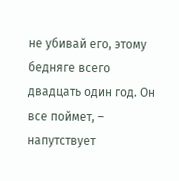не убивай его, этому бедняге всего двадцать один год. Он все поймет, – напутствует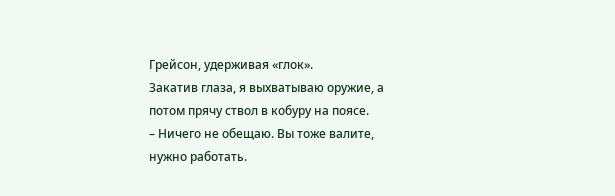Грейсон, удерживая «глок».
Закатив глаза, я выхватываю оружие, а потом прячу ствол в кобуру на поясе.
– Ничего не обещаю. Вы тоже валите, нужно работать.